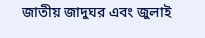জাতীয় জাদুঘর এবং জুলাই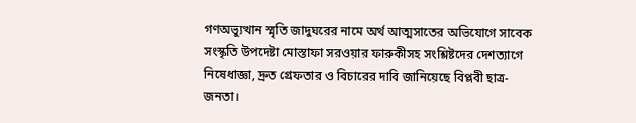গণঅভ্যুত্থান স্মৃতি জাদুঘরের নামে অর্থ আত্মসাতের অভিযোগে সাবেক সংস্কৃতি উপদেষ্টা মোস্তাফা সরওয়ার ফারুকীসহ সংশ্লিষ্টদের দেশত্যাগে নিষেধাজ্ঞা, দ্রুত গ্রেফতার ও বিচারের দাবি জানিয়েছে বিপ্লবী ছাত্র-জনতা।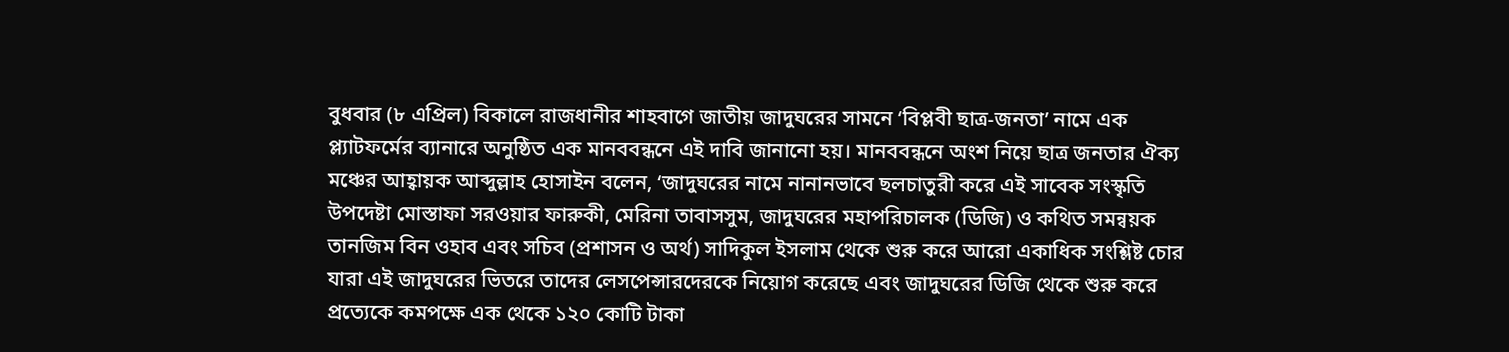বুধবার (৮ এপ্রিল) বিকালে রাজধানীর শাহবাগে জাতীয় জাদুঘরের সামনে ‘বিপ্লবী ছাত্র-জনতা’ নামে এক প্ল্যাটফর্মের ব্যানারে অনুষ্ঠিত এক মানববন্ধনে এই দাবি জানানো হয়। মানববন্ধনে অংশ নিয়ে ছাত্র জনতার ঐক্য মঞ্চের আহ্বায়ক আব্দুল্লাহ হোসাইন বলেন, ‘জাদুঘরের নামে নানানভাবে ছলচাতুরী করে এই সাবেক সংস্কৃতি উপদেষ্টা মোস্তাফা সরওয়ার ফারুকী, মেরিনা তাবাসসুম, জাদুঘরের মহাপরিচালক (ডিজি) ও কথিত সমন্বয়ক তানজিম বিন ওহাব এবং সচিব (প্রশাসন ও অর্থ) সাদিকুল ইসলাম থেকে শুরু করে আরো একাধিক সংশ্লিষ্ট চোর যারা এই জাদুঘরের ভিতরে তাদের লেসপেন্সারদেরকে নিয়োগ করেছে এবং জাদুঘরের ডিজি থেকে শুরু করে প্রত্যেকে কমপক্ষে এক থেকে ১২০ কোটি টাকা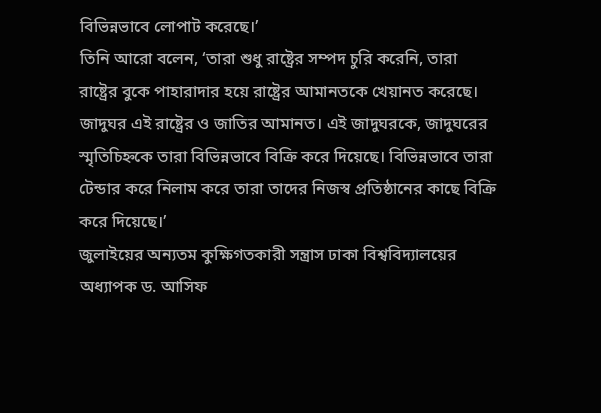বিভিন্নভাবে লোপাট করেছে।’
তিনি আরো বলেন, ‘তারা শুধু রাষ্ট্রের সম্পদ চুরি করেনি, তারা রাষ্ট্রের বুকে পাহারাদার হয়ে রাষ্ট্রের আমানতকে খেয়ানত করেছে। জাদুঘর এই রাষ্ট্রের ও জাতির আমানত। এই জাদুঘরকে, জাদুঘরের স্মৃতিচিহ্নকে তারা বিভিন্নভাবে বিক্রি করে দিয়েছে। বিভিন্নভাবে তারা টেন্ডার করে নিলাম করে তারা তাদের নিজস্ব প্রতিষ্ঠানের কাছে বিক্রি করে দিয়েছে।’
জুলাইয়ের অন্যতম কুক্ষিগতকারী সন্ত্রাস ঢাকা বিশ্ববিদ্যালয়ের অধ্যাপক ড. আসিফ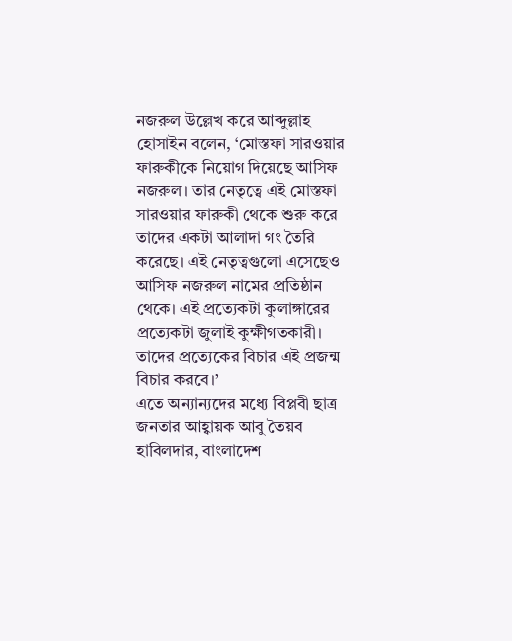নজরুল উল্লেখ করে আব্দুল্লাহ হোসাইন বলেন, ‘মোস্তফা সারওয়ার ফারুকীকে নিয়োগ দিয়েছে আসিফ নজরুল। তার নেতৃত্বে এই মোস্তফা সারওয়ার ফারুকী থেকে শুরু করে তাদের একটা আলাদা গং তৈরি করেছে। এই নেতৃত্বগুলো এসেছেও আসিফ নজরুল নামের প্রতিষ্ঠান থেকে। এই প্রত্যেকটা কুলাঙ্গারের প্রত্যেকটা জুলাই কুক্ষীগতকারী। তাদের প্রত্যেকের বিচার এই প্রজন্ম বিচার করবে।’
এতে অন্যান্যদের মধ্যে বিপ্লবী ছাত্র জনতার আহ্বায়ক আবু তৈয়ব হাবিলদার, বাংলাদেশ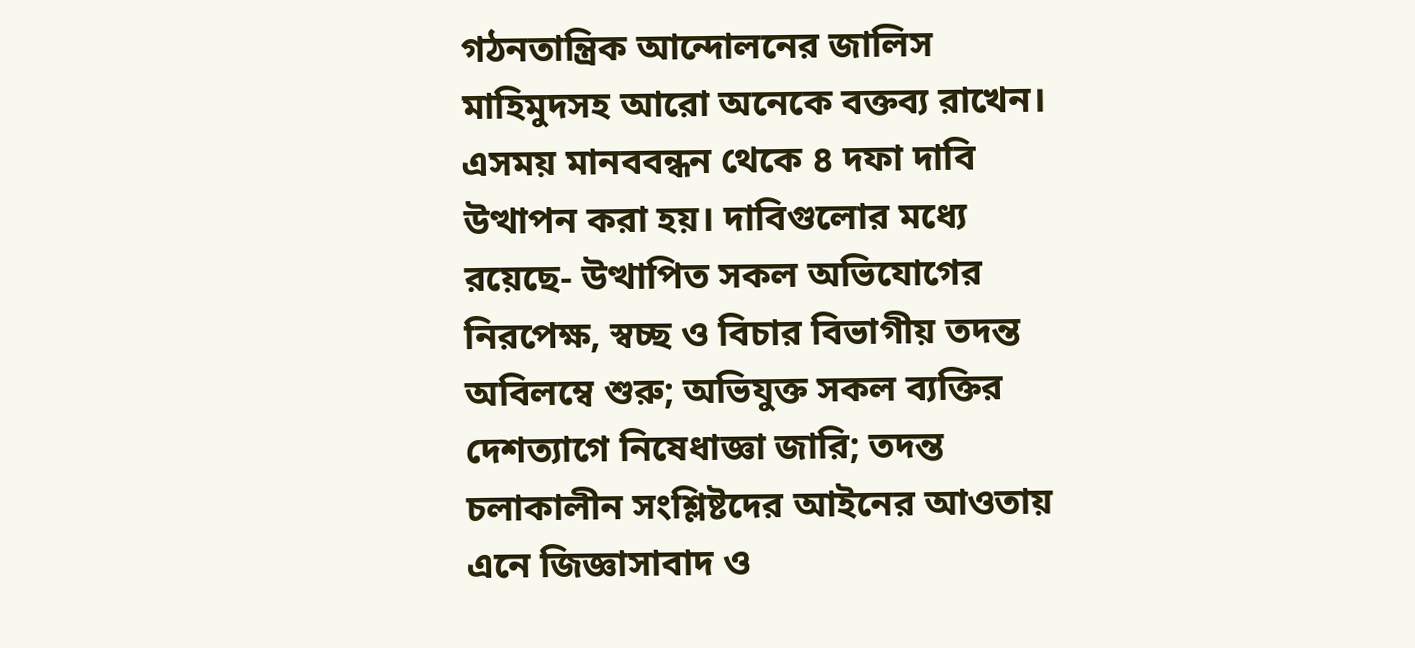গঠনতান্ত্রিক আন্দোলনের জালিস মাহিমুদসহ আরো অনেকে বক্তব্য রাখেন। এসময় মানববন্ধন থেকে ৪ দফা দাবি উত্থাপন করা হয়। দাবিগুলোর মধ্যে রয়েছে- উত্থাপিত সকল অভিযোগের নিরপেক্ষ, স্বচ্ছ ও বিচার বিভাগীয় তদন্ত অবিলম্বে শুরু; অভিযুক্ত সকল ব্যক্তির দেশত্যাগে নিষেধাজ্ঞা জারি; তদন্ত চলাকালীন সংশ্লিষ্টদের আইনের আওতায় এনে জিজ্ঞাসাবাদ ও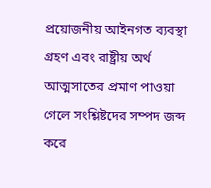প্রয়োজনীয় আইনগত ব্যবস্থা গ্রহণ এবং রাষ্ট্রীয় অর্থ আত্মসাতের প্রমাণ পাওয়া গেলে সংশ্লিষ্টদের সম্পদ জব্দ করে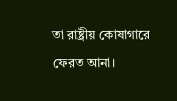তা রাষ্ট্রীয় কোষাগারে ফেরত আনা।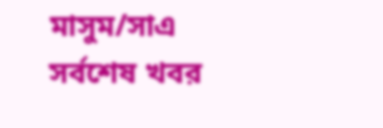মাসুম/সাএ
সর্বশেষ খবর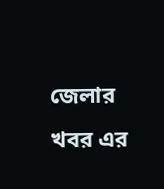জেলার খবর এর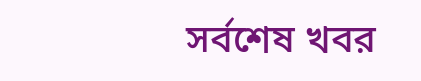সর্বশেষ খবর